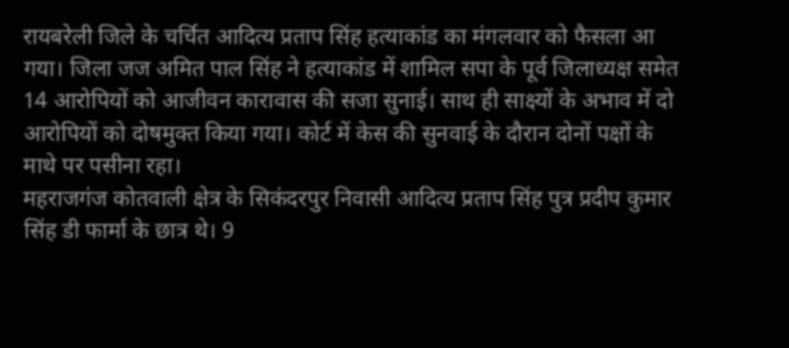रायबरेली जिले के चर्चित आदित्य प्रताप सिंह हत्याकांड का मंगलवार को फैसला आ गया। जिला जज अमित पाल सिंह ने हत्याकांड में शामिल सपा के पूर्व जिलाध्यक्ष समेत 14 आरोपियों को आजीवन कारावास की सजा सुनाई। साथ ही साक्ष्यों के अभाव में दो आरोपियों को दोषमुक्त किया गया। कोर्ट में केस की सुनवाई के दौरान दोनों पक्षों के माथे पर पसीना रहा।
महराजगंज कोतवाली क्षेत्र के सिकंदरपुर निवासी आदित्य प्रताप सिंह पुत्र प्रदीप कुमार सिंह डी फार्मा के छात्र थे। 9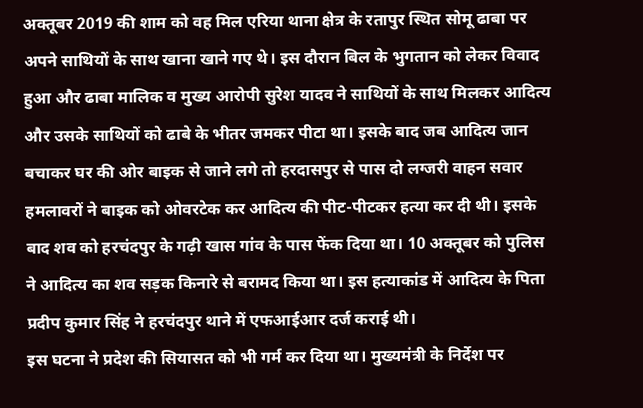अक्तूबर 2019 की शाम को वह मिल एरिया थाना क्षेत्र के रतापुर स्थित सोमू ढाबा पर अपने साथियों के साथ खाना खाने गए थे। इस दौरान बिल के भुगतान को लेकर विवाद हुआ और ढाबा मालिक व मुख्य आरोपी सुरेश यादव ने साथियों के साथ मिलकर आदित्य और उसके साथियों को ढाबे के भीतर जमकर पीटा था। इसके बाद जब आदित्य जान बचाकर घर की ओर बाइक से जाने लगे तो हरदासपुर से पास दो लग्जरी वाहन सवार हमलावरों ने बाइक को ओवरटेक कर आदित्य की पीट-पीटकर हत्या कर दी थी। इसके बाद शव को हरचंदपुर के गढ़ी खास गांव के पास फेंक दिया था। 10 अक्तूबर को पुलिस ने आदित्य का शव सड़क किनारे से बरामद किया था। इस हत्याकांड में आदित्य के पिता प्रदीप कुमार सिंह ने हरचंदपुर थाने में एफआईआर दर्ज कराई थी।
इस घटना ने प्रदेश की सियासत को भी गर्म कर दिया था। मुख्यमंत्री के निर्देश पर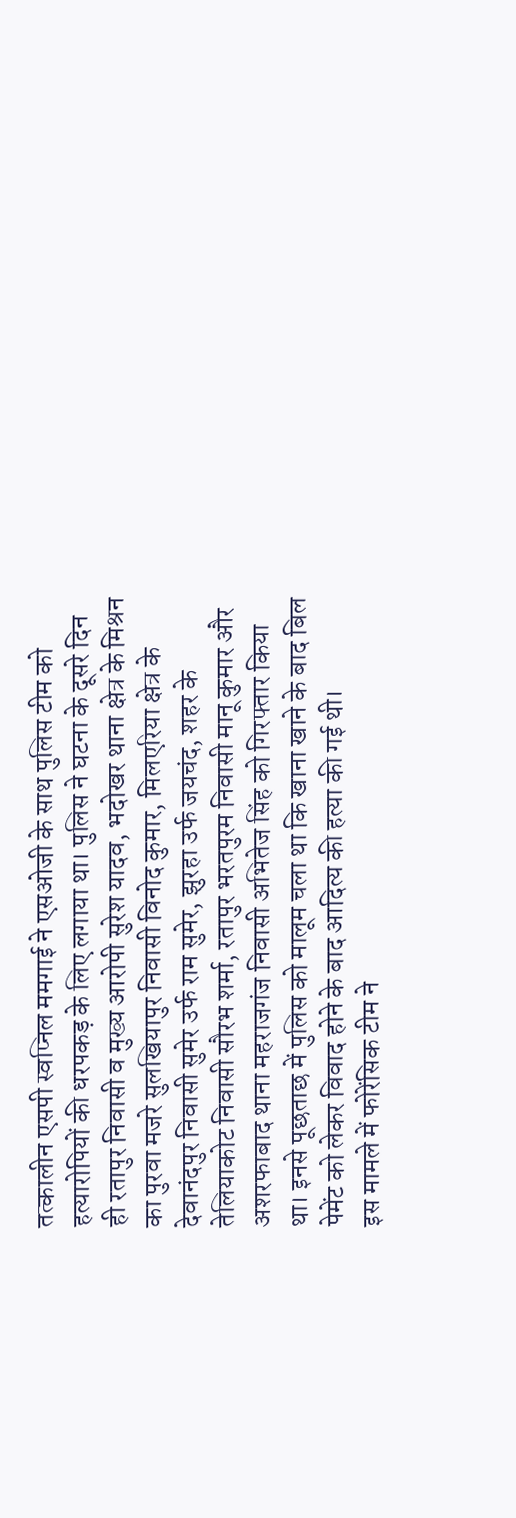तत्कालीन एसपी स्वप्निल ममगाई ने एसओजी के साथ पुलिस टीम को हत्यारोपियों की धरपकड़ के लिए लगाया था। पुलिस ने घटना के दूसरे दिन ही रतापुर निवासी व मुख्य आरोपी सुरेश यादव, भदोखर थाना क्षेत्र के मिश्रन का पुरवा मजरे सुलखियापुर निवासी विनोद कुमार, मिलएरिया क्षेत्र के देवानंदपुर निवासी सुमेर उर्फ राम सुमेर, झुरहा उर्फ जयचंद, शहर के तेलियाकोट निवासी सौरभ शर्मा, रतापुर भरतपुरम निवासी मानू कुमार और अशरफाबाद थाना महराजगंज निवासी अभितेज सिंह को गिरफ्तार किया था। इनसे पूछताछ में पुलिस को मालूम चला था कि खाना खाने के बाद बिल पेमेंट को लेकर विवाद होने के बाद आदित्य की हत्या की गई थी।
इस मामले में फोरेंसिक टीम ने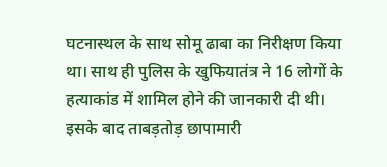घटनास्थल के साथ सोमू ढाबा का निरीक्षण किया था। साथ ही पुलिस के खुफियातंत्र ने 16 लोगों के हत्याकांड में शामिल होने की जानकारी दी थी। इसके बाद ताबड़तोड़ छापामारी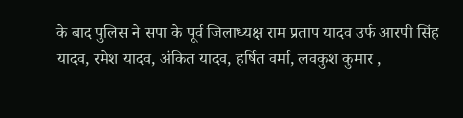के बाद पुलिस ने सपा के पूर्व जिलाध्यक्ष राम प्रताप यादव उर्फ आरपी सिंह यादव, रमेश यादव, अंकित यादव, हर्षित वर्मा, लवकुश कुमार ,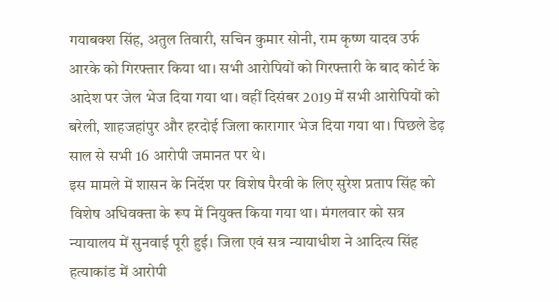गयाबक्श सिंह, अतुल तिवारी, सचिन कुमार सोनी, राम कृष्ण यादव उर्फ आरके को गिरफ्तार किया था। सभी आरोपियों को गिरफ्तारी के बाद कोर्ट के आदेश पर जेल भेज दिया गया था। वहीं दिसंबर 2019 में सभी आरोपियों को बरेली, शाहजहांपुर और हरदोई जिला कारागार भेज दिया गया था। पिछले डेढ़ साल से सभी 16 आरोपी जमानत पर थे।
इस मामले में शासन के निर्देश पर विशेष पैरवी के लिए सुरेश प्रताप सिंह को विशेष अधिवक्ता के रूप में नियुक्त किया गया था। मंगलवार को सत्र न्यायालय में सुनवाई पूरी हुई। जिला एवं सत्र न्यायाधीश ने आदित्य सिंह हत्याकांड में आरोपी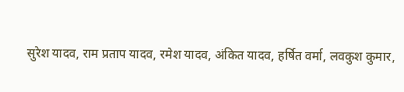सुरेश यादव, राम प्रताप यादव, रमेश यादव, अंकित यादव, हर्षित वर्मा, लवकुश कुमार,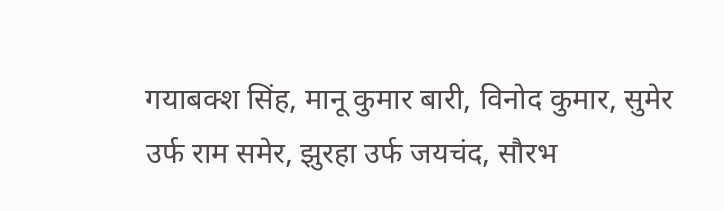गयाबक्श सिंह, मानू कुमार बारी, विनोद कुमार, सुमेर उर्फ राम समेर, झुरहा उर्फ जयचंद, सौरभ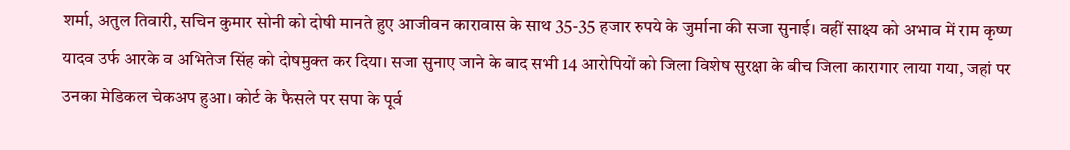शर्मा, अतुल तिवारी, सचिन कुमार सोनी को दोषी मानते हुए आजीवन कारावास के साथ 35-35 हजार रुपये के जुर्माना की सजा सुनाई। वहीं साक्ष्य को अभाव में राम कृष्ण यादव उर्फ आरके व अभितेज सिंह को दोषमुक्त कर दिया। सजा सुनाए जाने के बाद सभी 14 आरोपियों को जिला विशेष सुरक्षा के बीच जिला कारागार लाया गया, जहां पर उनका मेडिकल चेकअप हुआ। कोर्ट के फैसले पर सपा के पूर्व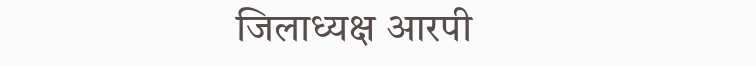जिलाध्यक्ष आरपी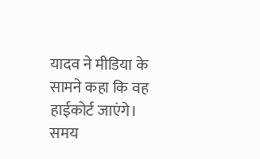यादव ने मीडिया के सामने कहा कि वह हाईकोर्ट जाएंगे। समय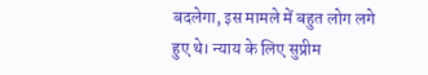बदलेगा, इस मामले में बहुत लोग लगे हुए थे। न्याय के लिए सुप्रीम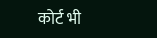कोर्ट भी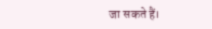जा सकते हैं।